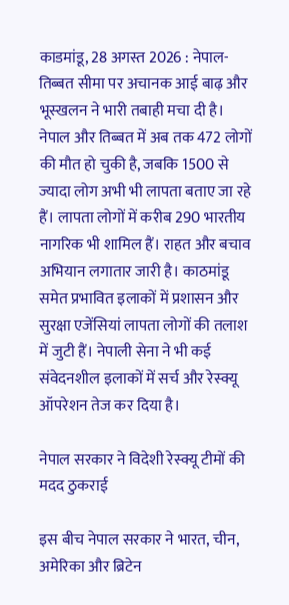काडमांडू, 28 अगस्त 2026 : नेपाल-तिब्बत सीमा पर अचानक आई बाढ़ और भूस्खलन ने भारी तबाही मचा दी है। नेपाल और तिब्बत में अब तक 472 लोगों की मौत हो चुकी है, जबकि 1500 से ज्यादा लोग अभी भी लापता बताए जा रहे हैं। लापता लोगों में करीब 290 भारतीय नागरिक भी शामिल हैं। राहत और बचाव अभियान लगातार जारी है। काठमांडू समेत प्रभावित इलाकों में प्रशासन और सुरक्षा एजेंसियां लापता लोगों की तलाश में जुटी हैं। नेपाली सेना ने भी कई संवेदनशील इलाकों में सर्च और रेस्क्यू ऑपरेशन तेज कर दिया है।

नेपाल सरकार ने विदेशी रेस्क्यू टीमों की मदद ठुकराई

इस बीच नेपाल सरकार ने भारत, चीन, अमेरिका और ब्रिटेन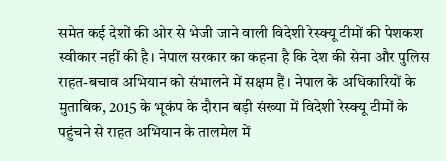समेत कई देशों की ओर से भेजी जाने वाली विदेशी रेस्क्यू टीमों की पेशकश स्वीकार नहीं की है। नेपाल सरकार का कहना है कि देश की सेना और पुलिस राहत-बचाव अभियान को संभालने में सक्षम हैं। नेपाल के अधिकारियों के मुताबिक, 2015 के भूकंप के दौरान बड़ी संख्या में विदेशी रेस्क्यू टीमों के पहुंचने से राहत अभियान के तालमेल में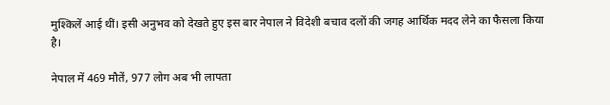मुश्किलें आई थीं। इसी अनुभव को देखते हुए इस बार नेपाल ने विदेशी बचाव दलों की जगह आर्थिक मदद लेने का फैसला किया है।

नेपाल में 469 मौतें, 977 लोग अब भी लापता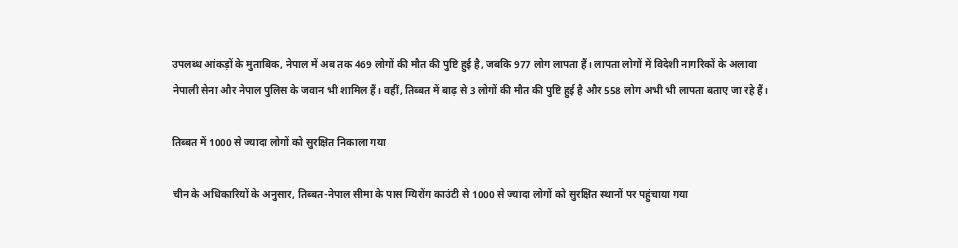उपलब्ध आंकड़ों के मुताबिक, नेपाल में अब तक 469 लोगों की मौत की पुष्टि हुई है, जबकि 977 लोग लापता हैं। लापता लोगों में विदेशी नागरिकों के अलावा नेपाली सेना और नेपाल पुलिस के जवान भी शामिल हैं। वहीं, तिब्बत में बाढ़ से 3 लोगों की मौत की पुष्टि हुई है और 558 लोग अभी भी लापता बताए जा रहे हैं।

तिब्बत में 1000 से ज्यादा लोगों को सुरक्षित निकाला गया

चीन के अधिकारियों के अनुसार, तिब्बत-नेपाल सीमा के पास ग्यिरोंग काउंटी से 1000 से ज्यादा लोगों को सुरक्षित स्थानों पर पहुंचाया गया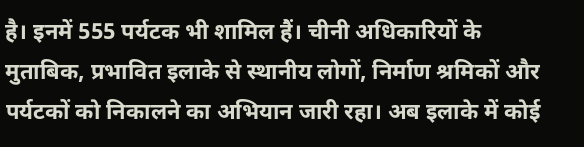है। इनमें 555 पर्यटक भी शामिल हैं। चीनी अधिकारियों के मुताबिक, प्रभावित इलाके से स्थानीय लोगों, निर्माण श्रमिकों और पर्यटकों को निकालने का अभियान जारी रहा। अब इलाके में कोई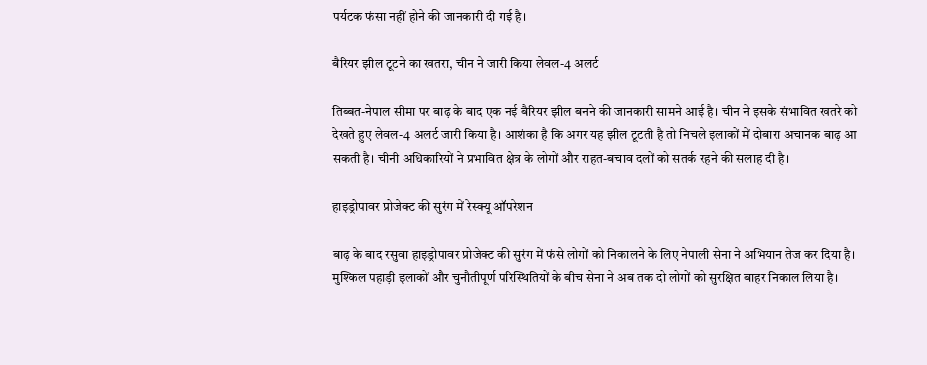पर्यटक फंसा नहीं होने की जानकारी दी गई है।

बैरियर झील टूटने का खतरा, चीन ने जारी किया लेवल-4 अलर्ट

तिब्बत-नेपाल सीमा पर बाढ़ के बाद एक नई बैरियर झील बनने की जानकारी सामने आई है। चीन ने इसके संभावित खतरे को देखते हुए लेवल-4 अलर्ट जारी किया है। आशंका है कि अगर यह झील टूटती है तो निचले इलाकों में दोबारा अचानक बाढ़ आ सकती है। चीनी अधिकारियों ने प्रभावित क्षेत्र के लोगों और राहत-बचाव दलों को सतर्क रहने की सलाह दी है।

हाइड्रोपावर प्रोजेक्ट की सुरंग में रेस्क्यू ऑपरेशन

बाढ़ के बाद रसुवा हाइड्रोपावर प्रोजेक्ट की सुरंग में फंसे लोगों को निकालने के लिए नेपाली सेना ने अभियान तेज कर दिया है। मुश्किल पहाड़ी इलाकों और चुनौतीपूर्ण परिस्थितियों के बीच सेना ने अब तक दो लोगों को सुरक्षित बाहर निकाल लिया है।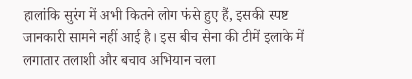हालांकि सुरंग में अभी कितने लोग फंसे हुए हैं, इसकी स्पष्ट जानकारी सामने नहीं आई है। इस बीच सेना की टीमें इलाके में लगातार तलाशी और बचाव अभियान चला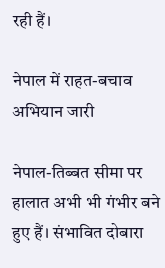रही हैं।

नेपाल में राहत-बचाव अभियान जारी

नेपाल-तिब्बत सीमा पर हालात अभी भी गंभीर बने हुए हैं। संभावित दोबारा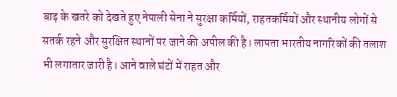बाढ़ के खतरे को देखते हुए नेपाली सेना ने सुरक्षा कर्मियों, राहतकर्मियों और स्थानीय लोगों से सतर्क रहने और सुरक्षित स्थानों पर जाने की अपील की है। लापता भारतीय नागरिकों की तलाश भी लगातार जारी है। आने वाले घंटों में राहत और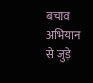बचाव अभियान से जुड़े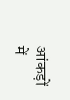आंकड़ों में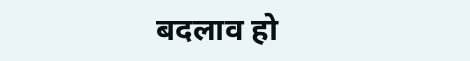बदलाव हो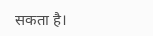सकता है।